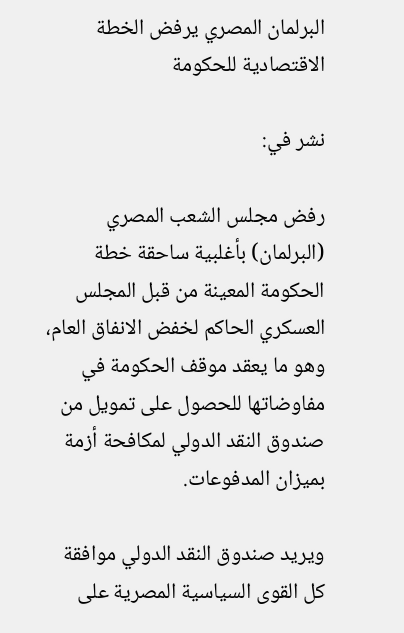البرلمان المصري يرفض الخطة الاقتصادية للحكومة

نشر في:

رفض مجلس الشعب المصري (البرلمان) بأغلبية ساحقة خطة الحكومة المعينة من قبل المجلس العسكري الحاكم لخفض الانفاق العام، وهو ما يعقد موقف الحكومة في مفاوضاتها للحصول على تمويل من صندوق النقد الدولي لمكافحة أزمة بميزان المدفوعات.

ويريد صندوق النقد الدولي موافقة كل القوى السياسية المصرية على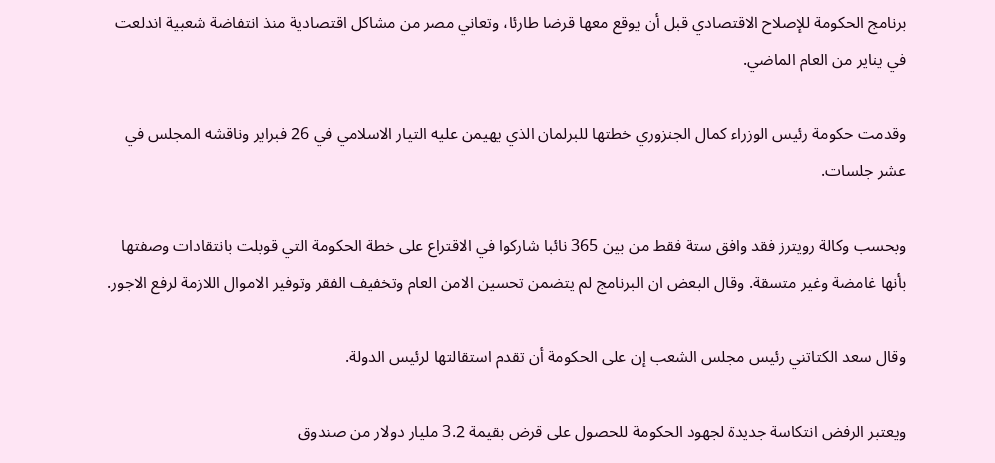برنامج الحكومة للإصلاح الاقتصادي قبل أن يوقع معها قرضا طارئا، وتعاني مصر من مشاكل اقتصادية منذ انتفاضة شعبية اندلعت في يناير من العام الماضي.

وقدمت حكومة رئيس الوزراء كمال الجنزوري خطتها للبرلمان الذي يهيمن عليه التيار الاسلامي في 26 فبراير وناقشه المجلس في عشر جلسات.

وبحسب وكالة رويترز فقد وافق ستة فقط من بين 365 نائبا شاركوا في الاقتراع على خطة الحكومة التي قوبلت بانتقادات وصفتها بأنها غامضة وغير متسقة. وقال البعض ان البرنامج لم يتضمن تحسين الامن العام وتخفيف الفقر وتوفير الاموال اللازمة لرفع الاجور.

وقال سعد الكتاتني رئيس مجلس الشعب إن على الحكومة أن تقدم استقالتها لرئيس الدولة.

ويعتبر الرفض انتكاسة جديدة لجهود الحكومة للحصول على قرض بقيمة 3.2 مليار دولار من صندوق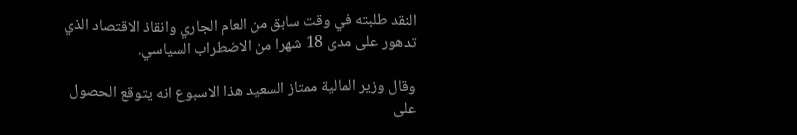النقد طلبته في وقت سابق من العام الجاري وانقاذ الاقتصاد الذي تدهور على مدى 18 شهرا من الاضطراب السياسي.

وقال وزير المالية ممتاز السعيد هذا الاسبوع انه يتوقع الحصول على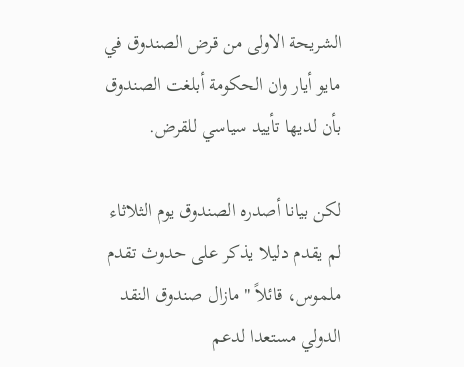الشريحة الاولى من قرض الصندوق في مايو أيار وان الحكومة أبلغت الصندوق بأن لديها تأييد سياسي للقرض.

لكن بيانا أصدره الصندوق يوم الثلاثاء لم يقدم دليلا يذكر على حدوث تقدم ملموس، قائلاً "مازال صندوق النقد الدولي مستعدا لدعم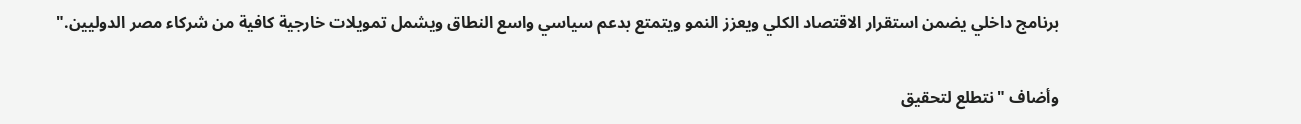برنامج داخلي يضمن استقرار الاقتصاد الكلي ويعزز النمو ويتمتع بدعم سياسي واسع النطاق ويشمل تمويلات خارجية كافية من شركاء مصر الدوليين."

وأضاف "نتطلع لتحقيق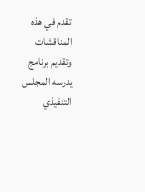تقدم في هذه المناقشات وتقديم برنامج يدرسه المجلس التنفيذي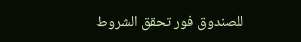للصندوق فور تحقق الشروط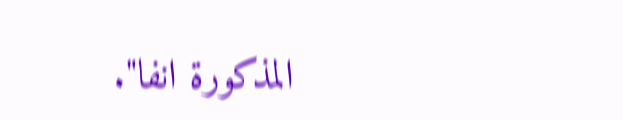المذكورة انفا".